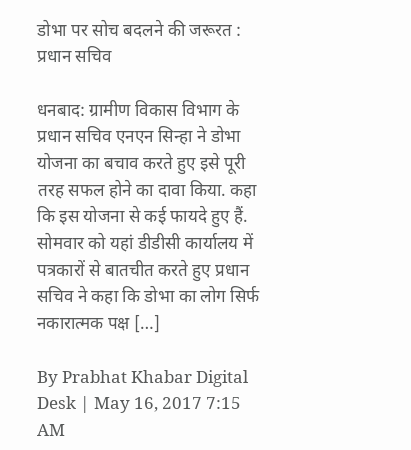डोभा पर सोच बदलने की जरूरत : प्रधान सचिव

धनबाद: ग्रामीण विकास विभाग के प्रधान सचिव एनएन सिन्हा ने डोभा योजना का बचाव करते हुए इसे पूरी तरह सफल होने का दावा किया. कहा कि इस योजना से कई फायदे हुए हैं. सोमवार को यहां डीडीसी कार्यालय में पत्रकारों से बातचीत करते हुए प्रधान सचिव ने कहा कि डोभा का लोग सिर्फ नकारात्मक पक्ष […]

By Prabhat Khabar Digital Desk | May 16, 2017 7:15 AM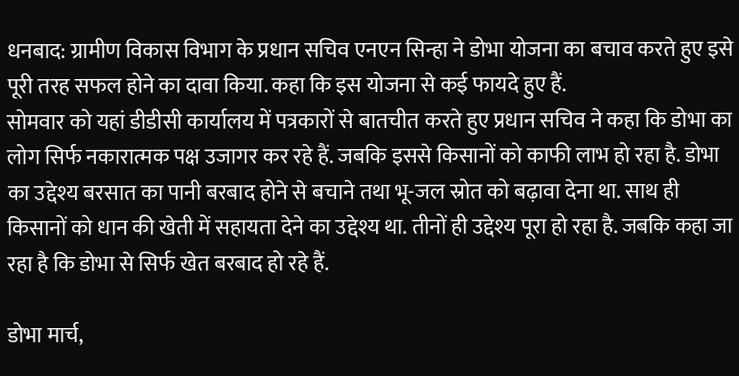धनबाद: ग्रामीण विकास विभाग के प्रधान सचिव एनएन सिन्हा ने डोभा योजना का बचाव करते हुए इसे पूरी तरह सफल होने का दावा किया. कहा कि इस योजना से कई फायदे हुए हैं.
सोमवार को यहां डीडीसी कार्यालय में पत्रकारों से बातचीत करते हुए प्रधान सचिव ने कहा कि डोभा का लोग सिर्फ नकारात्मक पक्ष उजागर कर रहे हैं. जबकि इससे किसानों को काफी लाभ हो रहा है. डोभा का उद्देश्य बरसात का पानी बरबाद होने से बचाने तथा भू-जल स्रोत को बढ़ावा देना था. साथ ही किसानों को धान की खेती में सहायता देने का उद्देश्य था. तीनों ही उद्देश्य पूरा हो रहा है. जबकि कहा जा रहा है कि डोभा से सिर्फ खेत बरबाद हो रहे हैं.

डोभा मार्च,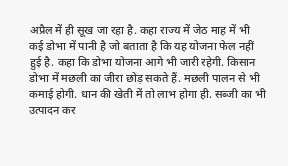अप्रैल में ही सूख जा रहा है. कहा राज्य में जेठ माह में भी कई डोभा में पानी है जो बताता है कि यह योजना फेल नहीं हुई है. कहा कि डोभा योजना आगे भी जारी रहेगी. किसान डोभा में मछली का जीरा छोड़ सकते हैं. मछली पालन से भी कमाई होगी. धान की खेती में तो लाभ होगा ही. सब्जी का भी उत्पादन कर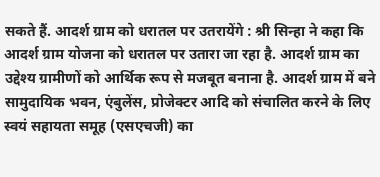सकते हैं. आदर्श ग्राम को धरातल पर उतरायेंगे : श्री सिन्हा ने कहा कि आदर्श ग्राम योजना को धरातल पर उतारा जा रहा है. आदर्श ग्राम का उद्देश्य ग्रामीणों को आर्थिक रूप से मजबूत बनाना है. आदर्श ग्राम में बने सामुदायिक भवन, एंबुलेंस, प्रोजेक्टर आदि को संचालित करने के लिए स्वयं सहायता समूह (एसएचजी) का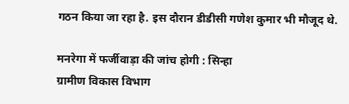गठन किया जा रहा है. इस दौरान डीडीसी गणेश कुमार भी मौजूद थे.

मनरेगा में फर्जीवाड़ा की जांच होगी : सिन्हा
ग्रामीण विकास विभाग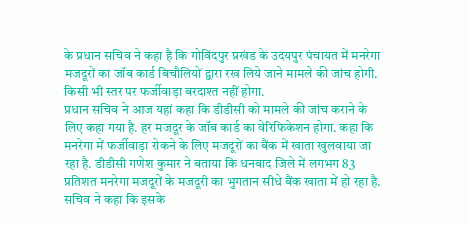के प्रधान सचिव ने कहा है कि गोविंदपुर प्रखंड के उदयपुर पंचायत में मनरेगा मजदूरों का जॉब कार्ड बिचौलियों द्वारा रख लिये जाने मामले की जांच होगी. किसी भी स्तर पर फर्जीवाड़ा बरदाश्त नहीं होगा.
प्रधान सचिव ने आज यहां कहा कि डीडीसी को मामले की जांच कराने के लिए कहा गया है. हर मजदूर के जॉब कार्ड का वेरिफिकेशन होगा. कहा कि मनरेगा में फर्जीवाड़ा रोकने के लिए मजदूरों का बैंक में खाता खुलवाया जा रहा है. डीडीसी गणेश कुमार ने बताया कि धनबाद जिले में लगभग 83 प्रतिशत मनरेगा मजदूरों के मजदूरी का भुगतान सीधे बैंक खाता में हो रहा है. सचिव ने कहा कि इसके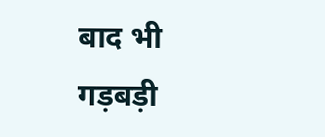बाद भी गड़बड़ी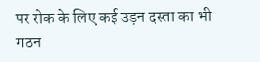पर रोक के लिए कई उड़न दस्ता का भी गठन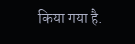किया गया है.